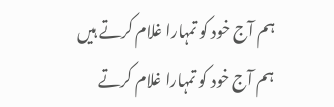ہم آج خود کو تمہارا غلام کرتے ہیں
ہم آج خود کو تمہارا غلام کرتے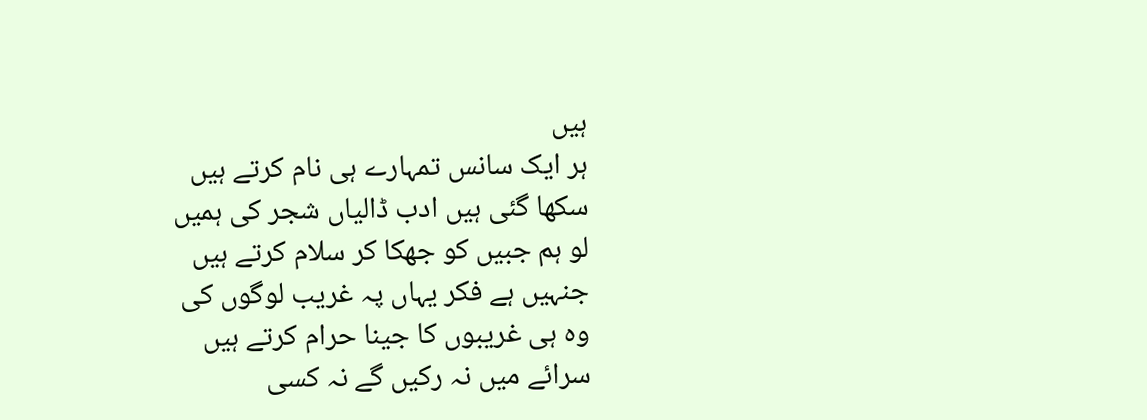ہیں
ہر ایک سانس تمہارے ہی نام کرتے ہیں
سکھا گئی ہیں ادب ڈالیاں شجر کی ہمیں
لو ہم جبیں کو جھکا کر سلام کرتے ہیں
جنہیں ہے فکر یہاں پہ غریب لوگوں کی
وہ ہی غریبوں کا جینا حرام کرتے ہیں
سرائے میں نہ رکیں گے نہ کسی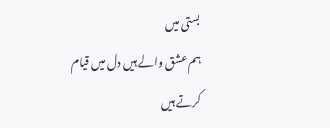بستی میں
ہم عشق والے ہیں دل میں قیام کرتے ہیں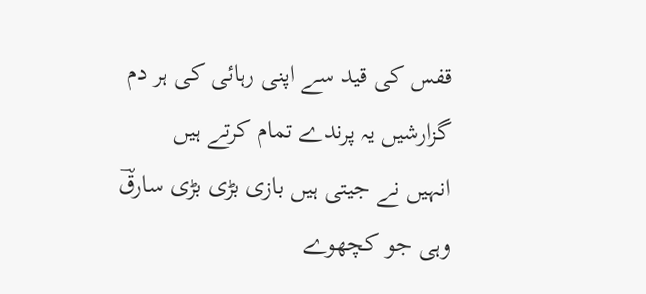قفس کی قید سے اپنی رہائی کی ہر دم
گزارشیں یہ پرندے تمام کرتے ہیں
انہیں نے جیتی ہیں بازی بڑی بڑی سارقؔ
وہی جو کچھوے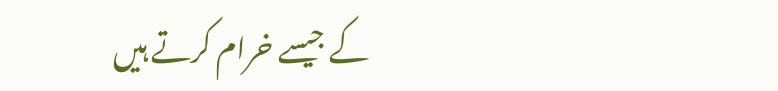کے جیسے خرام کرتے ہیں